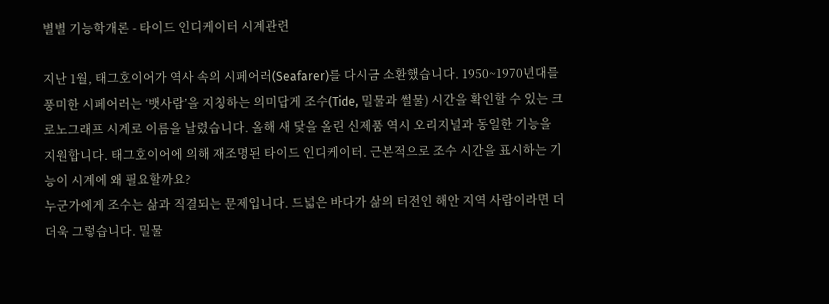별별 기능학개론 - 타이드 인디케이터 시계관련

지난 1월, 태그호이어가 역사 속의 시페어러(Seafarer)를 다시금 소환했습니다. 1950~1970년대를 풍미한 시페어러는 ‘뱃사람’을 지칭하는 의미답게 조수(Tide, 밀물과 썰물) 시간을 확인할 수 있는 크로노그래프 시계로 이름을 날렸습니다. 올해 새 닻을 올린 신제품 역시 오리지널과 동일한 기능을 지원합니다. 태그호이어에 의해 재조명된 타이드 인디케이터. 근본적으로 조수 시간을 표시하는 기능이 시계에 왜 필요할까요?
누군가에게 조수는 삶과 직결되는 문제입니다. 드넓은 바다가 삶의 터전인 해안 지역 사람이라면 더더욱 그렇습니다. 밀물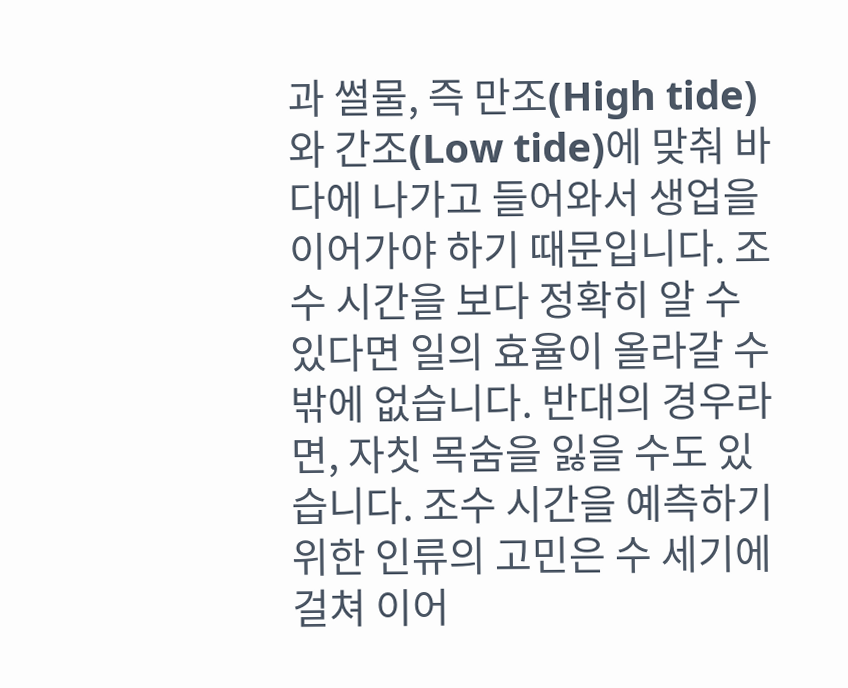과 썰물, 즉 만조(High tide)와 간조(Low tide)에 맞춰 바다에 나가고 들어와서 생업을 이어가야 하기 때문입니다. 조수 시간을 보다 정확히 알 수 있다면 일의 효율이 올라갈 수밖에 없습니다. 반대의 경우라면, 자칫 목숨을 잃을 수도 있습니다. 조수 시간을 예측하기 위한 인류의 고민은 수 세기에 걸쳐 이어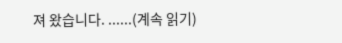져 왔습니다. ......(계속 읽기)